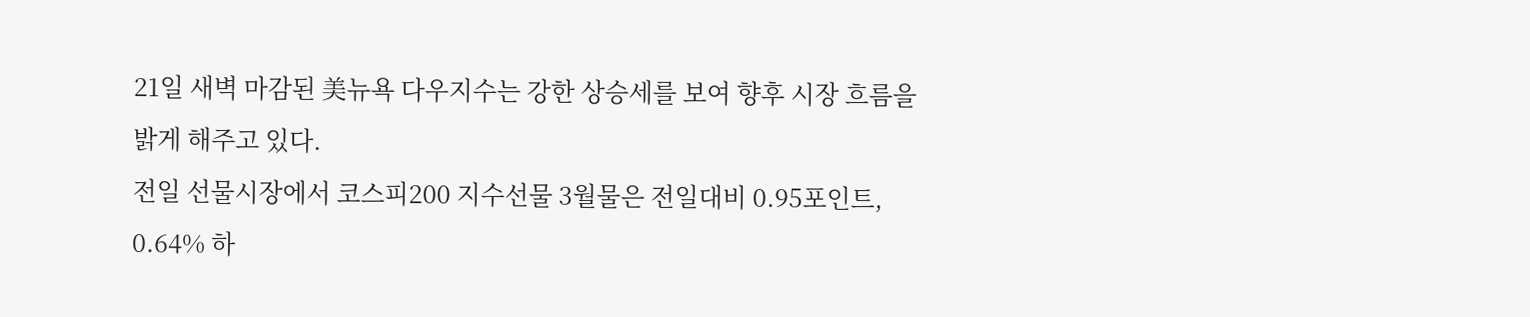21일 새벽 마감된 美뉴욕 다우지수는 강한 상승세를 보여 향후 시장 흐름을 밝게 해주고 있다.
전일 선물시장에서 코스피200 지수선물 3월물은 전일대비 0.95포인트, 0.64% 하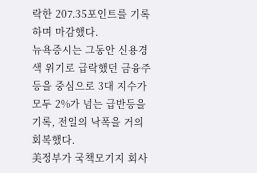락한 207.35포인트를 기록하며 마감했다.
뉴욕증시는 그동안 신용경색 위기로 급락했던 금융주 등을 중심으로 3대 지수가 모두 2%가 넘는 급반등을 기록, 전일의 낙폭을 거의 회복했다.
美정부가 국책모기지 회사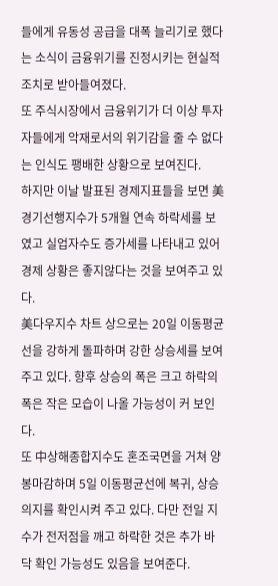들에게 유동성 공급을 대폭 늘리기로 했다는 소식이 금융위기를 진정시키는 현실적 조치로 받아들여졌다.
또 주식시장에서 금융위기가 더 이상 투자자들에게 악재로서의 위기감을 줄 수 없다는 인식도 팽배한 상황으로 보여진다.
하지만 이날 발표된 경제지표들을 보면 美경기선행지수가 5개월 연속 하락세를 보였고 실업자수도 증가세를 나타내고 있어 경제 상황은 좋지않다는 것을 보여주고 있다.
美다우지수 차트 상으로는 20일 이동평균선을 강하게 돌파하며 강한 상승세를 보여주고 있다. 향후 상승의 폭은 크고 하락의 폭은 작은 모습이 나올 가능성이 커 보인다.
또 中상해종합지수도 혼조국면을 거쳐 양봉마감하며 5일 이동평균선에 복귀, 상승의지를 확인시켜 주고 있다. 다만 전일 지수가 전저점을 깨고 하락한 것은 추가 바닥 확인 가능성도 있음을 보여준다.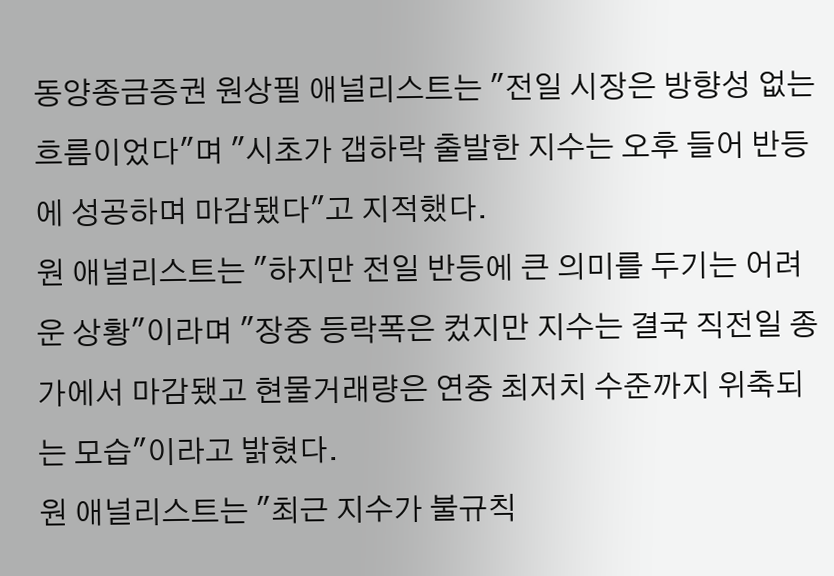동양종금증권 원상필 애널리스트는 "전일 시장은 방향성 없는 흐름이었다"며 "시초가 갭하락 출발한 지수는 오후 들어 반등에 성공하며 마감됐다"고 지적했다.
원 애널리스트는 "하지만 전일 반등에 큰 의미를 두기는 어려운 상황"이라며 "장중 등락폭은 컸지만 지수는 결국 직전일 종가에서 마감됐고 현물거래량은 연중 최저치 수준까지 위축되는 모습"이라고 밝혔다.
원 애널리스트는 "최근 지수가 불규칙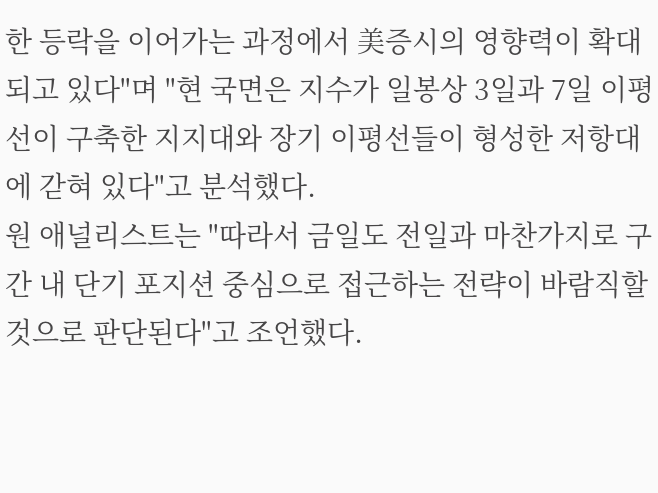한 등락을 이어가는 과정에서 美증시의 영향력이 확대되고 있다"며 "현 국면은 지수가 일봉상 3일과 7일 이평선이 구축한 지지대와 장기 이평선들이 형성한 저항대에 갇혀 있다"고 분석했다.
원 애널리스트는 "따라서 금일도 전일과 마찬가지로 구간 내 단기 포지션 중심으로 접근하는 전략이 바람직할 것으로 판단된다"고 조언했다.